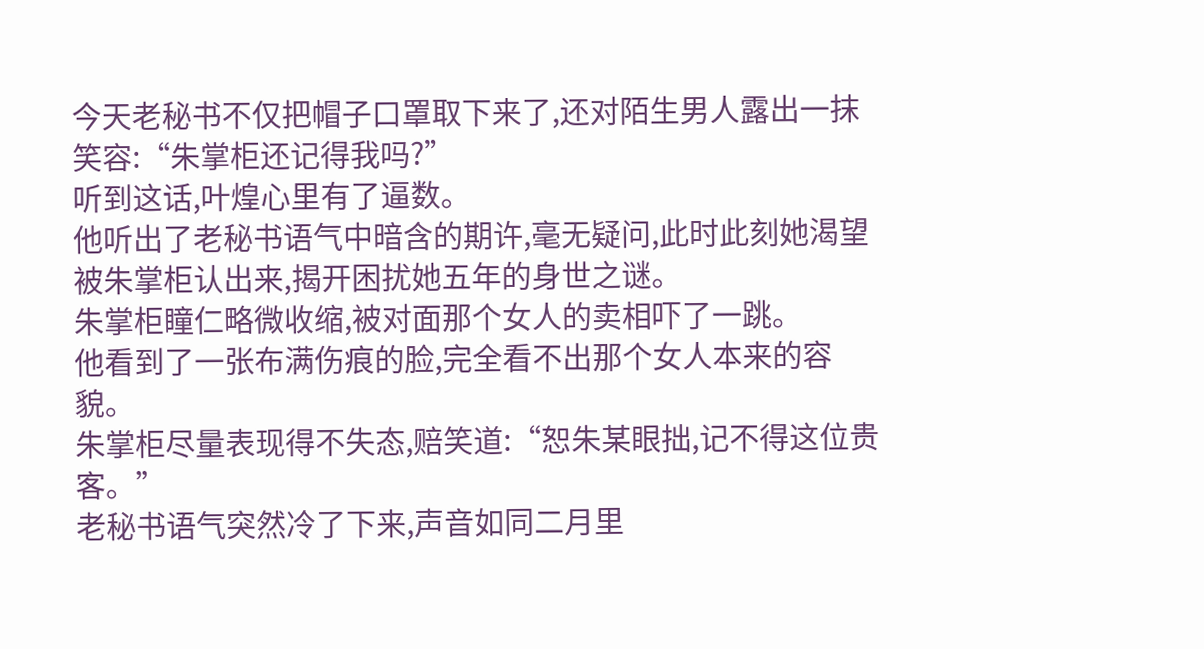今天老秘书不仅把帽子口罩取下来了,还对陌生男人露出一抹笑容:“朱掌柜还记得我吗?”
听到这话,叶煌心里有了逼数。
他听出了老秘书语气中暗含的期许,毫无疑问,此时此刻她渴望被朱掌柜认出来,揭开困扰她五年的身世之谜。
朱掌柜瞳仁略微收缩,被对面那个女人的卖相吓了一跳。
他看到了一张布满伤痕的脸,完全看不出那个女人本来的容貌。
朱掌柜尽量表现得不失态,赔笑道:“恕朱某眼拙,记不得这位贵客。”
老秘书语气突然冷了下来,声音如同二月里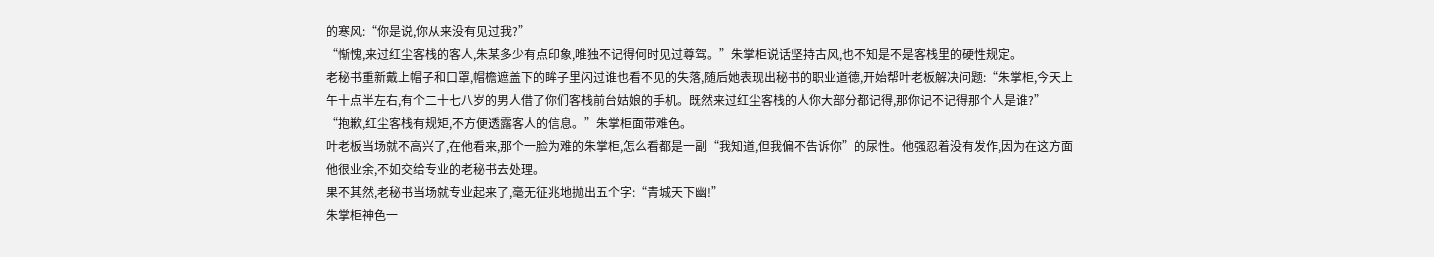的寒风:“你是说,你从来没有见过我?”
“惭愧,来过红尘客栈的客人,朱某多少有点印象,唯独不记得何时见过尊驾。”朱掌柜说话坚持古风,也不知是不是客栈里的硬性规定。
老秘书重新戴上帽子和口罩,帽檐遮盖下的眸子里闪过谁也看不见的失落,随后她表现出秘书的职业道德,开始帮叶老板解决问题:“朱掌柜,今天上午十点半左右,有个二十七八岁的男人借了你们客栈前台姑娘的手机。既然来过红尘客栈的人你大部分都记得,那你记不记得那个人是谁?”
“抱歉,红尘客栈有规矩,不方便透露客人的信息。”朱掌柜面带难色。
叶老板当场就不高兴了,在他看来,那个一脸为难的朱掌柜,怎么看都是一副“我知道,但我偏不告诉你”的尿性。他强忍着没有发作,因为在这方面他很业余,不如交给专业的老秘书去处理。
果不其然,老秘书当场就专业起来了,毫无征兆地抛出五个字:“青城天下幽!”
朱掌柜神色一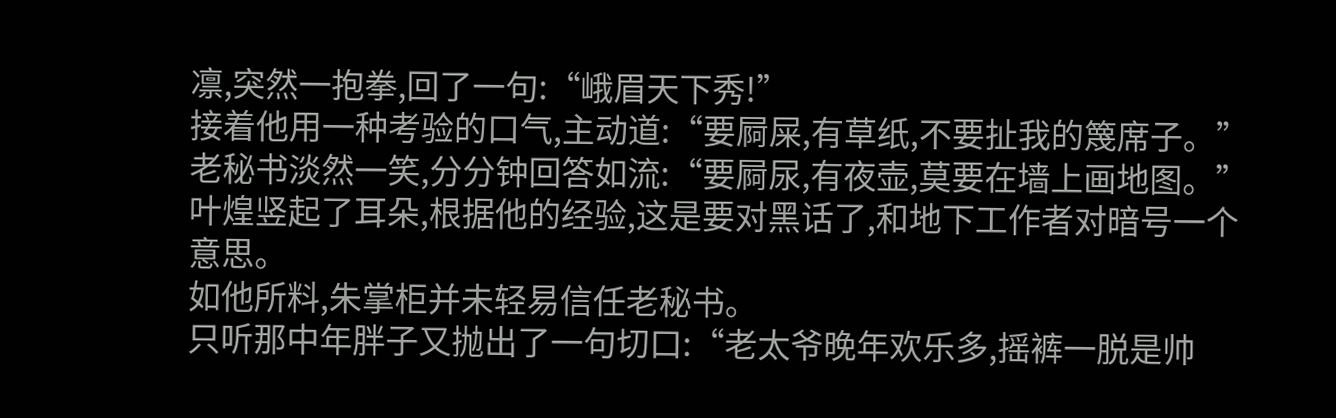凛,突然一抱拳,回了一句:“峨眉天下秀!”
接着他用一种考验的口气,主动道:“要屙屎,有草纸,不要扯我的篾席子。”
老秘书淡然一笑,分分钟回答如流:“要屙尿,有夜壶,莫要在墙上画地图。”
叶煌竖起了耳朵,根据他的经验,这是要对黑话了,和地下工作者对暗号一个意思。
如他所料,朱掌柜并未轻易信任老秘书。
只听那中年胖子又抛出了一句切口:“老太爷晚年欢乐多,摇裤一脱是帅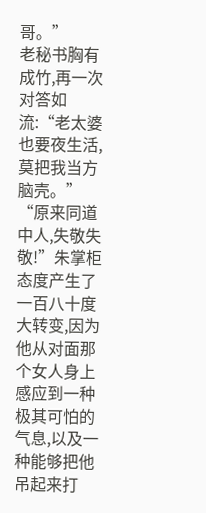哥。”
老秘书胸有成竹,再一次对答如流:“老太婆也要夜生活,莫把我当方脑壳。”
“原来同道中人,失敬失敬!”朱掌柜态度产生了一百八十度大转变,因为他从对面那个女人身上感应到一种极其可怕的气息,以及一种能够把他吊起来打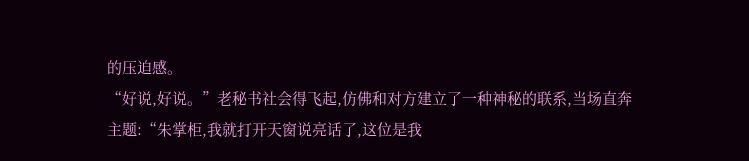的压迫感。
“好说,好说。”老秘书社会得飞起,仿佛和对方建立了一种神秘的联系,当场直奔主题:“朱掌柜,我就打开天窗说亮话了,这位是我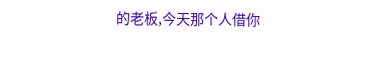的老板,今天那个人借你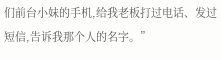们前台小妹的手机,给我老板打过电话、发过短信,告诉我那个人的名字。”